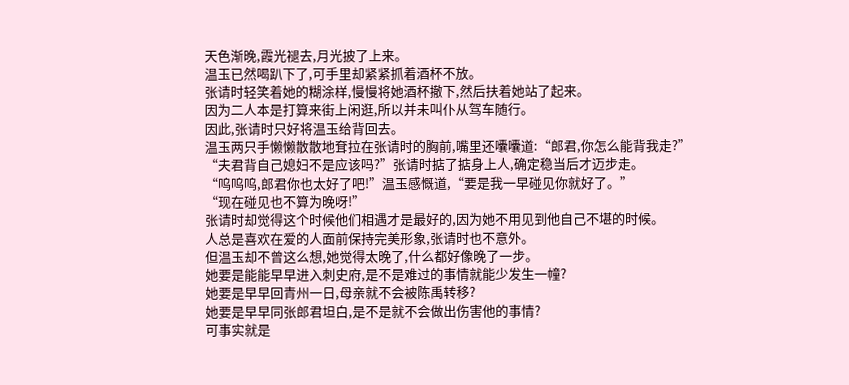天色渐晚,霞光褪去,月光披了上来。
温玉已然喝趴下了,可手里却紧紧抓着酒杯不放。
张请时轻笑着她的糊涂样,慢慢将她酒杯撤下,然后扶着她站了起来。
因为二人本是打算来街上闲逛,所以并未叫仆从驾车随行。
因此,张请时只好将温玉给背回去。
温玉两只手懒懒散散地耷拉在张请时的胸前,嘴里还囔囔道:“郎君,你怎么能背我走?”
“夫君背自己媳妇不是应该吗?”张请时掂了掂身上人,确定稳当后才迈步走。
“呜呜呜,郎君你也太好了吧!”温玉感慨道,“要是我一早碰见你就好了。”
“现在碰见也不算为晚呀!”
张请时却觉得这个时候他们相遇才是最好的,因为她不用见到他自己不堪的时候。
人总是喜欢在爱的人面前保持完美形象,张请时也不意外。
但温玉却不曾这么想,她觉得太晚了,什么都好像晚了一步。
她要是能能早早进入刺史府,是不是难过的事情就能少发生一幢?
她要是早早回青州一日,母亲就不会被陈禹转移?
她要是早早同张郎君坦白,是不是就不会做出伤害他的事情?
可事实就是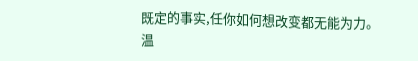既定的事实,任你如何想改变都无能为力。
温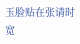玉脸贴在张请时宽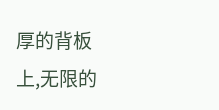厚的背板上,无限的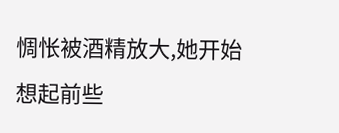惆怅被酒精放大,她开始想起前些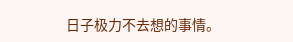日子极力不去想的事情。